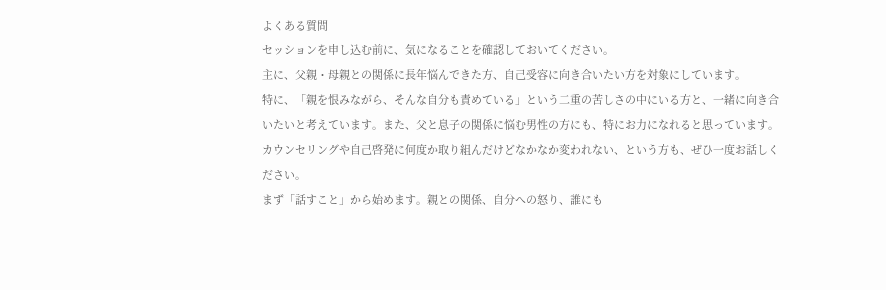よくある質問
セッションを申し込む前に、気になることを確認しておいてください。
主に、父親・母親との関係に長年悩んできた方、自己受容に向き合いたい方を対象にしています。
特に、「親を恨みながら、そんな自分も責めている」という二重の苦しさの中にいる方と、一緒に向き合いたいと考えています。また、父と息子の関係に悩む男性の方にも、特にお力になれると思っています。
カウンセリングや自己啓発に何度か取り組んだけどなかなか変われない、という方も、ぜひ一度お話しください。
まず「話すこと」から始めます。親との関係、自分への怒り、誰にも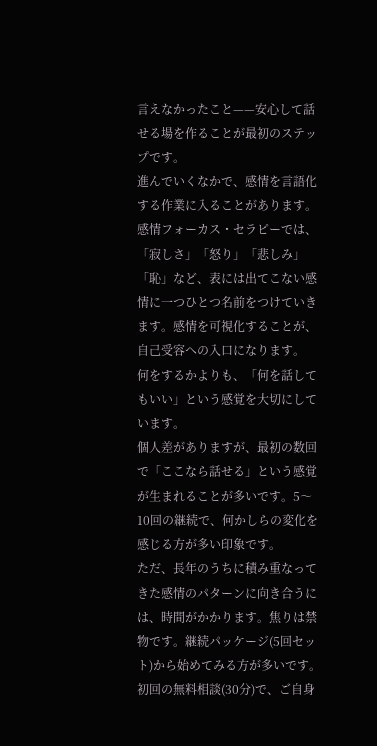言えなかったこと——安心して話せる場を作ることが最初のステップです。
進んでいくなかで、感情を言語化する作業に入ることがあります。感情フォーカス・セラピーでは、「寂しさ」「怒り」「悲しみ」「恥」など、表には出てこない感情に一つひとつ名前をつけていきます。感情を可視化することが、自己受容への入口になります。
何をするかよりも、「何を話してもいい」という感覚を大切にしています。
個人差がありますが、最初の数回で「ここなら話せる」という感覚が生まれることが多いです。5〜10回の継続で、何かしらの変化を感じる方が多い印象です。
ただ、長年のうちに積み重なってきた感情のパターンに向き合うには、時間がかかります。焦りは禁物です。継続パッケージ(5回セット)から始めてみる方が多いです。
初回の無料相談(30分)で、ご自身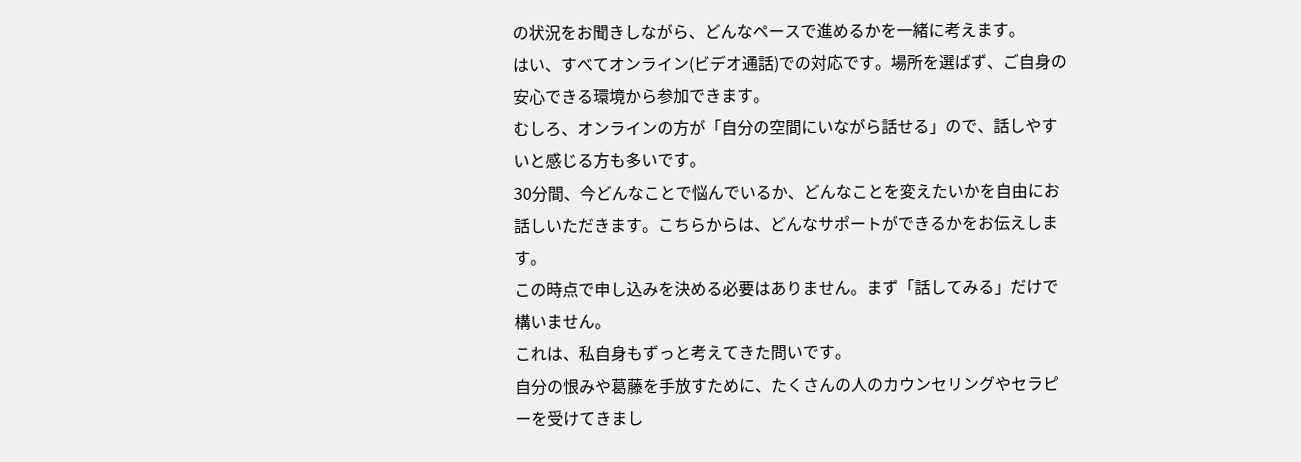の状況をお聞きしながら、どんなペースで進めるかを一緒に考えます。
はい、すべてオンライン(ビデオ通話)での対応です。場所を選ばず、ご自身の安心できる環境から参加できます。
むしろ、オンラインの方が「自分の空間にいながら話せる」ので、話しやすいと感じる方も多いです。
30分間、今どんなことで悩んでいるか、どんなことを変えたいかを自由にお話しいただきます。こちらからは、どんなサポートができるかをお伝えします。
この時点で申し込みを決める必要はありません。まず「話してみる」だけで構いません。
これは、私自身もずっと考えてきた問いです。
自分の恨みや葛藤を手放すために、たくさんの人のカウンセリングやセラピーを受けてきまし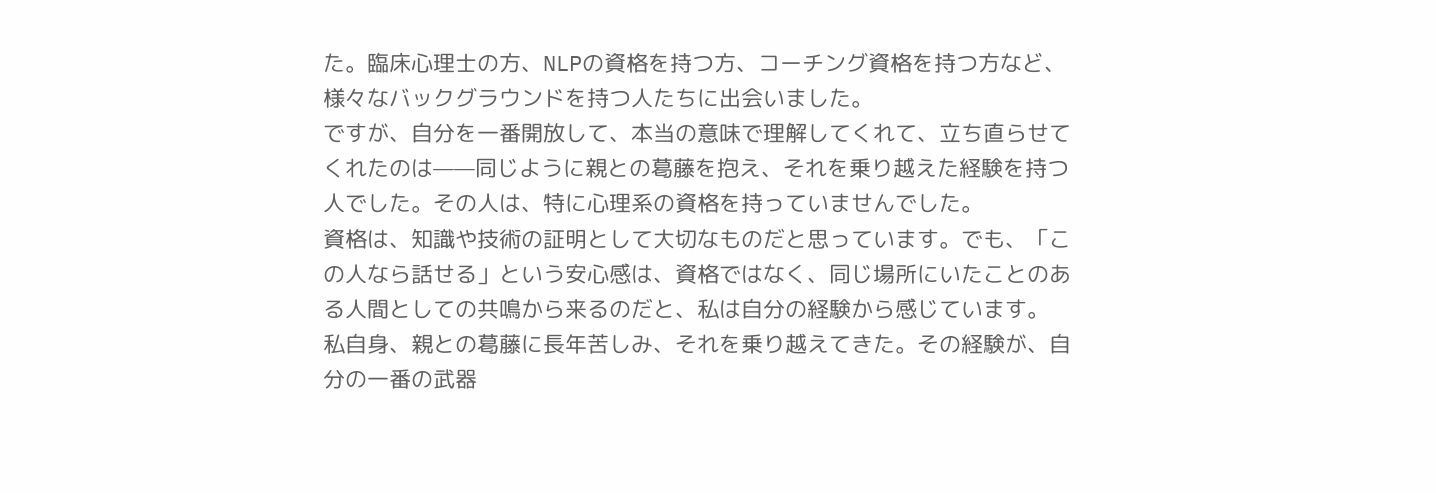た。臨床心理士の方、NLPの資格を持つ方、コーチング資格を持つ方など、様々なバックグラウンドを持つ人たちに出会いました。
ですが、自分を一番開放して、本当の意味で理解してくれて、立ち直らせてくれたのは——同じように親との葛藤を抱え、それを乗り越えた経験を持つ人でした。その人は、特に心理系の資格を持っていませんでした。
資格は、知識や技術の証明として大切なものだと思っています。でも、「この人なら話せる」という安心感は、資格ではなく、同じ場所にいたことのある人間としての共鳴から来るのだと、私は自分の経験から感じています。
私自身、親との葛藤に長年苦しみ、それを乗り越えてきた。その経験が、自分の一番の武器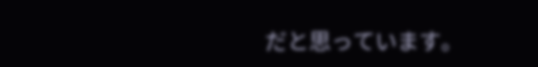だと思っています。